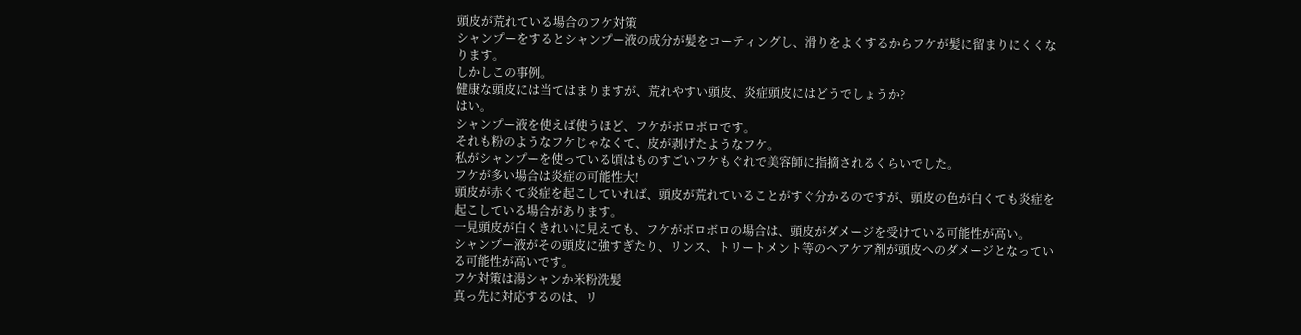頭皮が荒れている場合のフケ対策
シャンプーをするとシャンプー液の成分が髪をコーティングし、滑りをよくするからフケが髪に留まりにくくなります。
しかしこの事例。
健康な頭皮には当てはまりますが、荒れやすい頭皮、炎症頭皮にはどうでしょうか?
はい。
シャンプー液を使えば使うほど、フケがボロボロです。
それも粉のようなフケじゃなくて、皮が剥げたようなフケ。
私がシャンプーを使っている頃はものすごいフケもぐれで美容師に指摘されるくらいでした。
フケが多い場合は炎症の可能性大!
頭皮が赤くて炎症を起こしていれば、頭皮が荒れていることがすぐ分かるのですが、頭皮の色が白くても炎症を起こしている場合があります。
一見頭皮が白くきれいに見えても、フケがボロボロの場合は、頭皮がダメージを受けている可能性が高い。
シャンプー液がその頭皮に強すぎたり、リンス、トリートメント等のヘアケア剤が頭皮へのダメージとなっている可能性が高いです。
フケ対策は湯シャンか米粉洗髪
真っ先に対応するのは、リ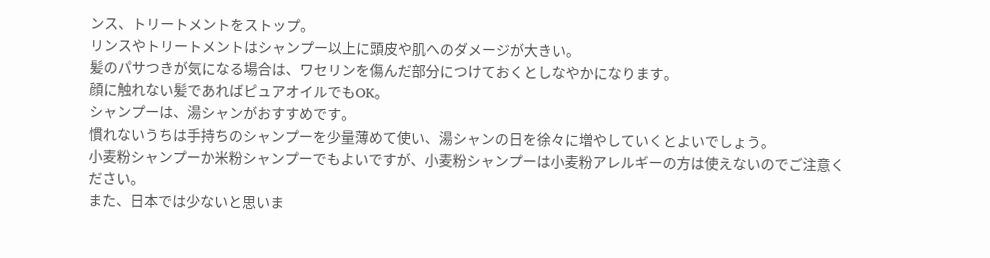ンス、トリートメントをストップ。
リンスやトリートメントはシャンプー以上に頭皮や肌へのダメージが大きい。
髪のパサつきが気になる場合は、ワセリンを傷んだ部分につけておくとしなやかになります。
顔に触れない髪であればピュアオイルでもOK。
シャンプーは、湯シャンがおすすめです。
慣れないうちは手持ちのシャンプーを少量薄めて使い、湯シャンの日を徐々に増やしていくとよいでしょう。
小麦粉シャンプーか米粉シャンプーでもよいですが、小麦粉シャンプーは小麦粉アレルギーの方は使えないのでご注意ください。
また、日本では少ないと思いま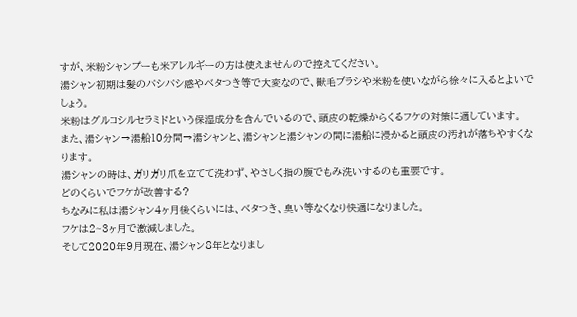すが、米粉シャンプーも米アレルギーの方は使えませんので控えてください。
湯シャン初期は髪のバシバシ感やベタつき等で大変なので、獣毛ブラシや米粉を使いながら徐々に入るとよいでしょう。
米粉はグルコシルセラミドという保湿成分を含んでいるので、頭皮の乾燥からくるフケの対策に適しています。
また、湯シャン→湯船10分間→湯シャンと、湯シャンと湯シャンの間に湯船に浸かると頭皮の汚れが落ちやすくなります。
湯シャンの時は、ガリガリ爪を立てて洗わず、やさしく指の腹でもみ洗いするのも重要です。
どのくらいでフケが改善する?
ちなみに私は湯シャン4ヶ月後くらいには、ベタつき、臭い等なくなり快適になりました。
フケは2~3ヶ月で激減しました。
そして2020年9月現在、湯シャン8年となりまし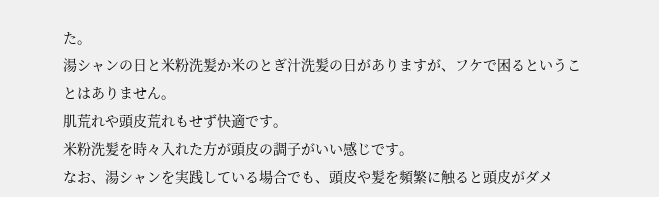た。
湯シャンの日と米粉洗髪か米のとぎ汁洗髪の日がありますが、フケで困るということはありません。
肌荒れや頭皮荒れもせず快適です。
米粉洗髪を時々入れた方が頭皮の調子がいい感じです。
なお、湯シャンを実践している場合でも、頭皮や髪を頻繁に触ると頭皮がダメ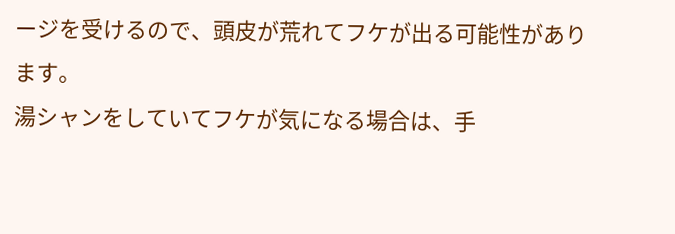ージを受けるので、頭皮が荒れてフケが出る可能性があります。
湯シャンをしていてフケが気になる場合は、手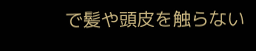で髪や頭皮を触らない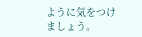ように気をつけましょう。